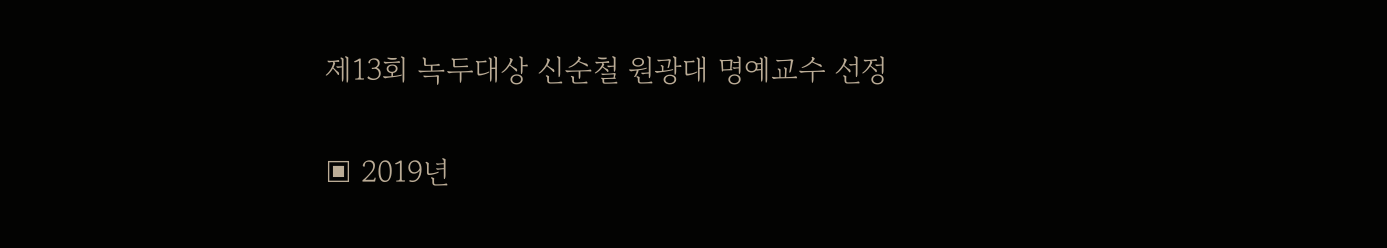제13회 녹두대상 신순철 원광대 명예교수 선정

▣ 2019년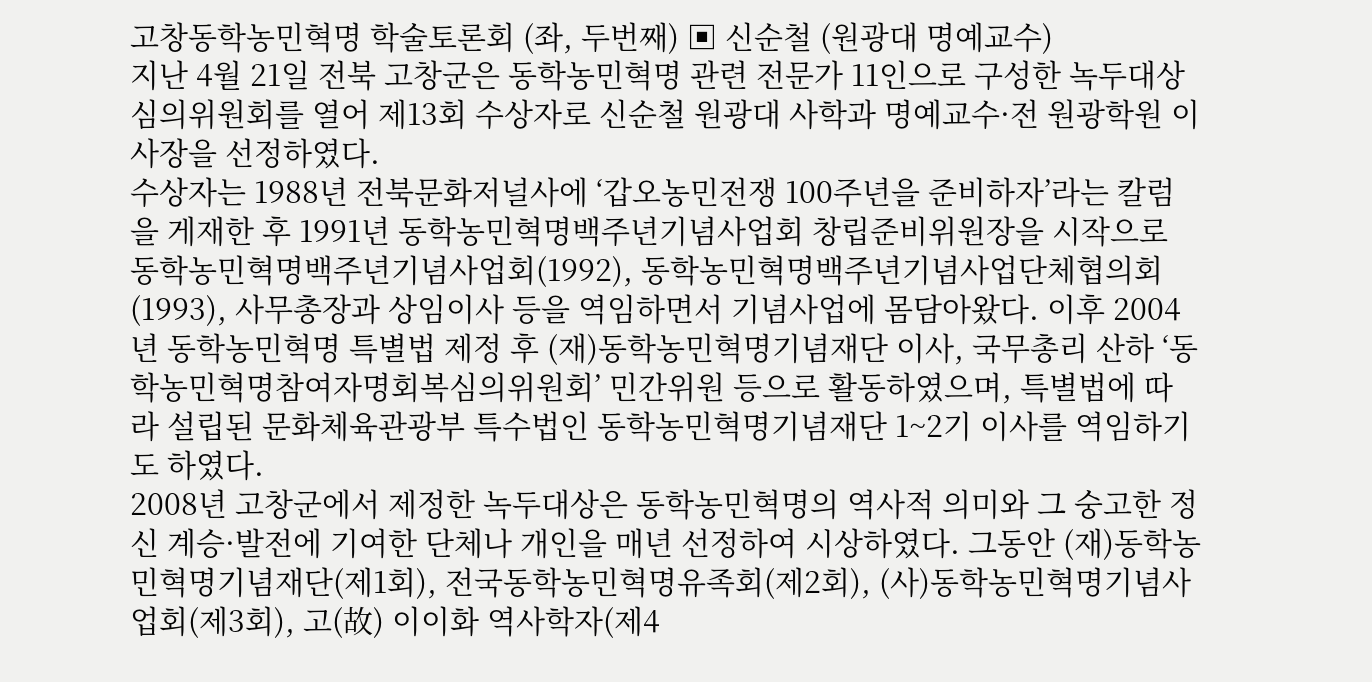고창동학농민혁명 학술토론회 (좌, 두번째) ▣ 신순철 (원광대 명예교수)
지난 4월 21일 전북 고창군은 동학농민혁명 관련 전문가 11인으로 구성한 녹두대상 심의위원회를 열어 제13회 수상자로 신순철 원광대 사학과 명예교수·전 원광학원 이사장을 선정하였다.
수상자는 1988년 전북문화저널사에 ‘갑오농민전쟁 100주년을 준비하자’라는 칼럼을 게재한 후 1991년 동학농민혁명백주년기념사업회 창립준비위원장을 시작으로 동학농민혁명백주년기념사업회(1992), 동학농민혁명백주년기념사업단체협의회(1993), 사무총장과 상임이사 등을 역임하면서 기념사업에 몸담아왔다. 이후 2004년 동학농민혁명 특별법 제정 후 (재)동학농민혁명기념재단 이사, 국무총리 산하 ‘동학농민혁명참여자명회복심의위원회’ 민간위원 등으로 활동하였으며, 특별법에 따라 설립된 문화체육관광부 특수법인 동학농민혁명기념재단 1~2기 이사를 역임하기도 하였다.
2008년 고창군에서 제정한 녹두대상은 동학농민혁명의 역사적 의미와 그 숭고한 정신 계승·발전에 기여한 단체나 개인을 매년 선정하여 시상하였다. 그동안 (재)동학농민혁명기념재단(제1회), 전국동학농민혁명유족회(제2회), (사)동학농민혁명기념사업회(제3회), 고(故) 이이화 역사학자(제4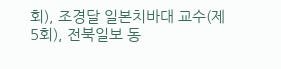회), 조경달 일본치바대 교수(제5회), 전북일보 동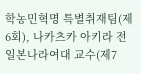학농민혁명 특별취재팀(제6회), 나카츠카 아키라 전 일본나라여대 교수(제7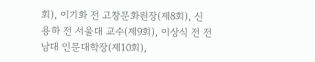회), 이기화 전 고창문화원장(제8회), 신용하 전 서울대 교수(제9회), 이상식 전 전남대 인문대학장(제10회),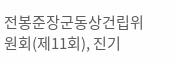전봉준장군동상건립위원회(제11회), 진기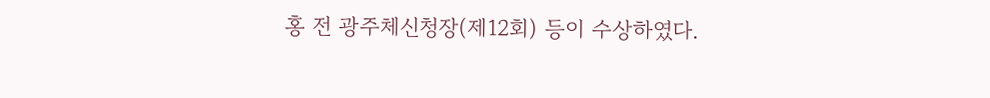홍 전 광주체신청장(제12회) 등이 수상하였다.